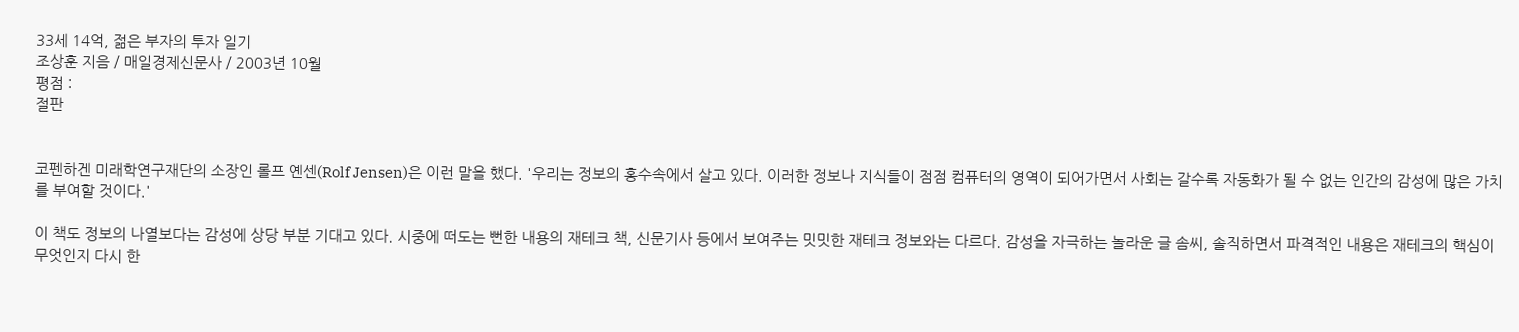33세 14억, 젊은 부자의 투자 일기
조상훈 지음 / 매일경제신문사 / 2003년 10월
평점 :
절판


코펜하겐 미래학연구재단의 소장인 롤프 옌센(Rolf Jensen)은 이런 말을 했다. '우리는 정보의 홍수속에서 살고 있다. 이러한 정보나 지식들이 점점 컴퓨터의 영역이 되어가면서 사회는 갈수록 자동화가 될 수 없는 인간의 감성에 많은 가치를 부여할 것이다.'

이 책도 정보의 나열보다는 감성에 상당 부분 기대고 있다. 시중에 떠도는 뻔한 내용의 재테크 책, 신문기사 등에서 보여주는 밋밋한 재테크 정보와는 다르다. 감성을 자극하는 놀라운 글 솜씨, 솔직하면서 파격적인 내용은 재테크의 핵심이 무엇인지 다시 한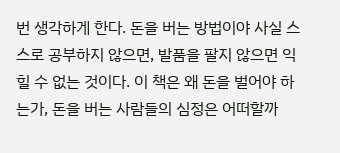번 생각하게 한다. 돈을 버는 방법이야 사실 스스로 공부하지 않으면, 발품을 팔지 않으면 익힐 수 없는 것이다. 이 책은 왜 돈을 벌어야 하는가, 돈을 버는 사람들의 심정은 어떠할까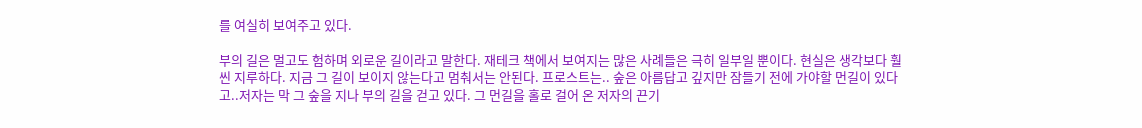를 여실히 보여주고 있다.

부의 길은 멀고도 험하며 외로운 길이라고 말한다. 재테크 책에서 보여지는 많은 사례들은 극히 일부일 뿐이다. 현실은 생각보다 훨씬 지루하다. 지금 그 길이 보이지 않는다고 멈춰서는 안된다. 프로스트는.. 숲은 아름답고 깊지만 잠들기 전에 가야할 먼길이 있다고..저자는 막 그 숲을 지나 부의 길을 걷고 있다. 그 먼길을 홀로 걸어 온 저자의 끈기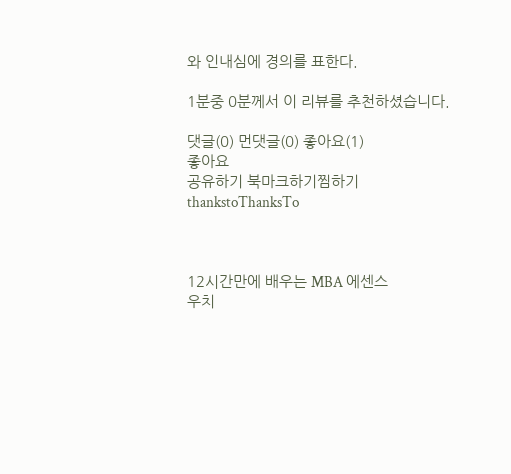와 인내심에 경의를 표한다.

1분중 0분께서 이 리뷰를 추천하셨습니다.

댓글(0) 먼댓글(0) 좋아요(1)
좋아요
공유하기 북마크하기찜하기 thankstoThanksTo



12시간만에 배우는 MBA 에센스
우치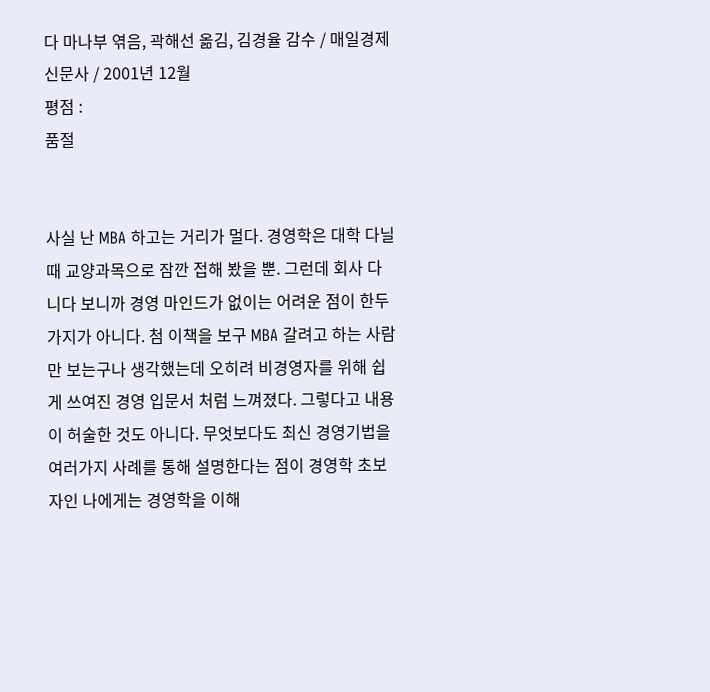다 마나부 엮음, 곽해선 옮김, 김경율 감수 / 매일경제신문사 / 2001년 12월
평점 :
품절


사실 난 MBA 하고는 거리가 멀다. 경영학은 대학 다닐 때 교양과목으로 잠깐 접해 봤을 뿐. 그런데 회사 다니다 보니까 경영 마인드가 없이는 어려운 점이 한두가지가 아니다. 첨 이책을 보구 MBA 갈려고 하는 사람만 보는구나 생각했는데 오히려 비경영자를 위해 쉽게 쓰여진 경영 입문서 처럼 느껴졌다. 그렇다고 내용이 허술한 것도 아니다. 무엇보다도 최신 경영기법을 여러가지 사례를 통해 설명한다는 점이 경영학 초보자인 나에게는 경영학을 이해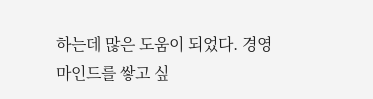하는데 많은 도움이 되었다. 경영 마인드를 쌓고 싶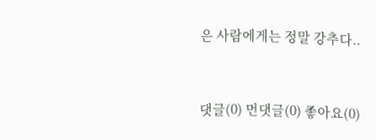은 사람에게는 정말 강추다..


댓글(0) 먼댓글(0) 좋아요(0)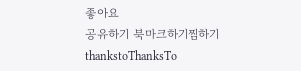좋아요
공유하기 북마크하기찜하기 thankstoThanksTo